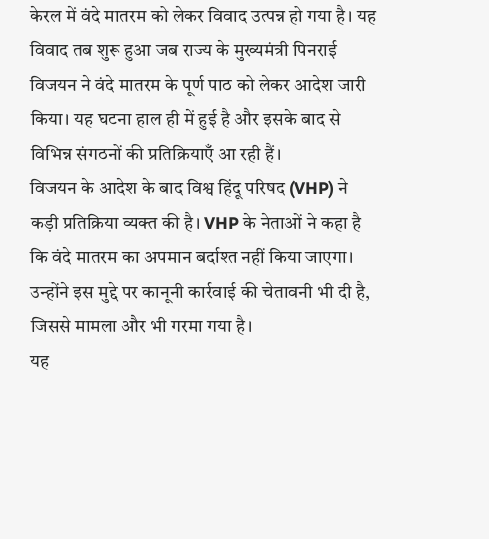केरल में वंदे मातरम को लेकर विवाद उत्पन्न हो गया है। यह विवाद तब शुरू हुआ जब राज्य के मुख्यमंत्री पिनराई विजयन ने वंदे मातरम के पूर्ण पाठ को लेकर आदेश जारी किया। यह घटना हाल ही में हुई है और इसके बाद से विभिन्न संगठनों की प्रतिक्रियाएँ आ रही हैं।
विजयन के आदेश के बाद विश्व हिंदू परिषद (VHP) ने कड़ी प्रतिक्रिया व्यक्त की है। VHP के नेताओं ने कहा है कि वंदे मातरम का अपमान बर्दाश्त नहीं किया जाएगा। उन्होंने इस मुद्दे पर कानूनी कार्रवाई की चेतावनी भी दी है, जिससे मामला और भी गरमा गया है।
यह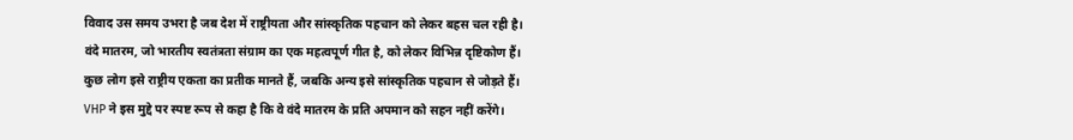विवाद उस समय उभरा है जब देश में राष्ट्रीयता और सांस्कृतिक पहचान को लेकर बहस चल रही है। वंदे मातरम, जो भारतीय स्वतंत्रता संग्राम का एक महत्वपूर्ण गीत है, को लेकर विभिन्न दृष्टिकोण हैं। कुछ लोग इसे राष्ट्रीय एकता का प्रतीक मानते हैं, जबकि अन्य इसे सांस्कृतिक पहचान से जोड़ते हैं।
VHP ने इस मुद्दे पर स्पष्ट रूप से कहा है कि वे वंदे मातरम के प्रति अपमान को सहन नहीं करेंगे।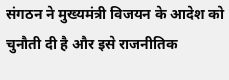संगठन ने मुख्यमंत्री विजयन के आदेश को चुनौती दी है और इसे राजनीतिक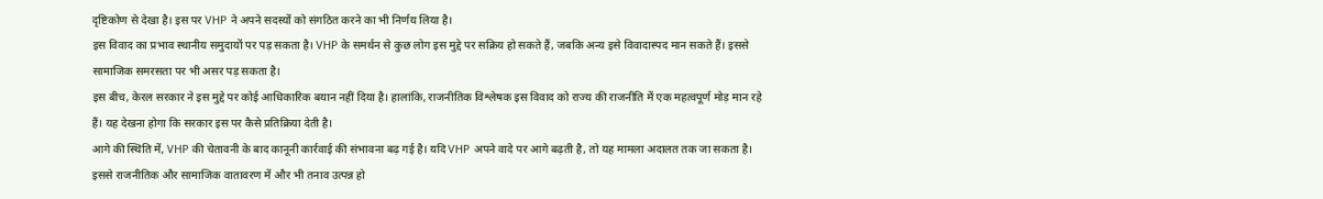दृष्टिकोण से देखा है। इस पर VHP ने अपने सदस्यों को संगठित करने का भी निर्णय लिया है।
इस विवाद का प्रभाव स्थानीय समुदायों पर पड़ सकता है। VHP के समर्थन से कुछ लोग इस मुद्दे पर सक्रिय हो सकते हैं, जबकि अन्य इसे विवादास्पद मान सकते हैं। इससे सामाजिक समरसता पर भी असर पड़ सकता है।
इस बीच, केरल सरकार ने इस मुद्दे पर कोई आधिकारिक बयान नहीं दिया है। हालांकि, राजनीतिक विश्लेषक इस विवाद को राज्य की राजनीति में एक महत्वपूर्ण मोड़ मान रहे हैं। यह देखना होगा कि सरकार इस पर कैसे प्रतिक्रिया देती है।
आगे की स्थिति में, VHP की चेतावनी के बाद कानूनी कार्रवाई की संभावना बढ़ गई है। यदि VHP अपने वादे पर आगे बढ़ती है, तो यह मामला अदालत तक जा सकता है। इससे राजनीतिक और सामाजिक वातावरण में और भी तनाव उत्पन्न हो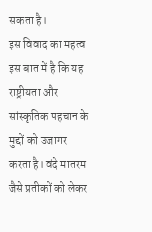सकता है।
इस विवाद का महत्व इस बात में है कि यह राष्ट्रीयता और सांस्कृतिक पहचान के मुद्दों को उजागर करता है। वंदे मातरम जैसे प्रतीकों को लेकर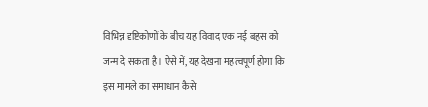विभिन्न दृष्टिकोणों के बीच यह विवाद एक नई बहस को जन्म दे सकता है। ऐसे में, यह देखना महत्वपूर्ण होगा कि इस मामले का समाधान कैसे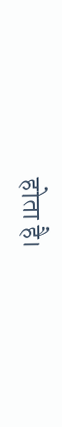होता है।